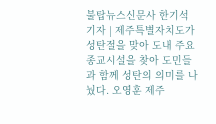불탑뉴스신문사 한기석 기자 | 제주특별자치도가 성탄절을 맞아 도내 주요 종교시설을 찾아 도민들과 함께 성탄의 의미를 나눴다. 오영훈 제주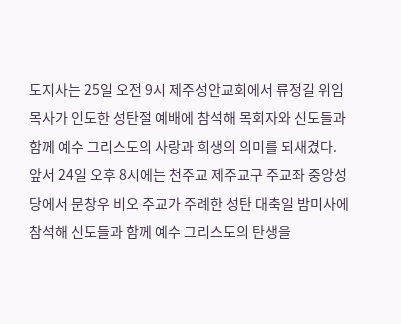도지사는 25일 오전 9시 제주성안교회에서 류정길 위임목사가 인도한 성탄절 예배에 참석해 목회자와 신도들과 함께 예수 그리스도의 사랑과 희생의 의미를 되새겼다. 앞서 24일 오후 8시에는 천주교 제주교구 주교좌 중앙성당에서 문창우 비오 주교가 주례한 성탄 대축일 밤미사에 참석해 신도들과 함께 예수 그리스도의 탄생을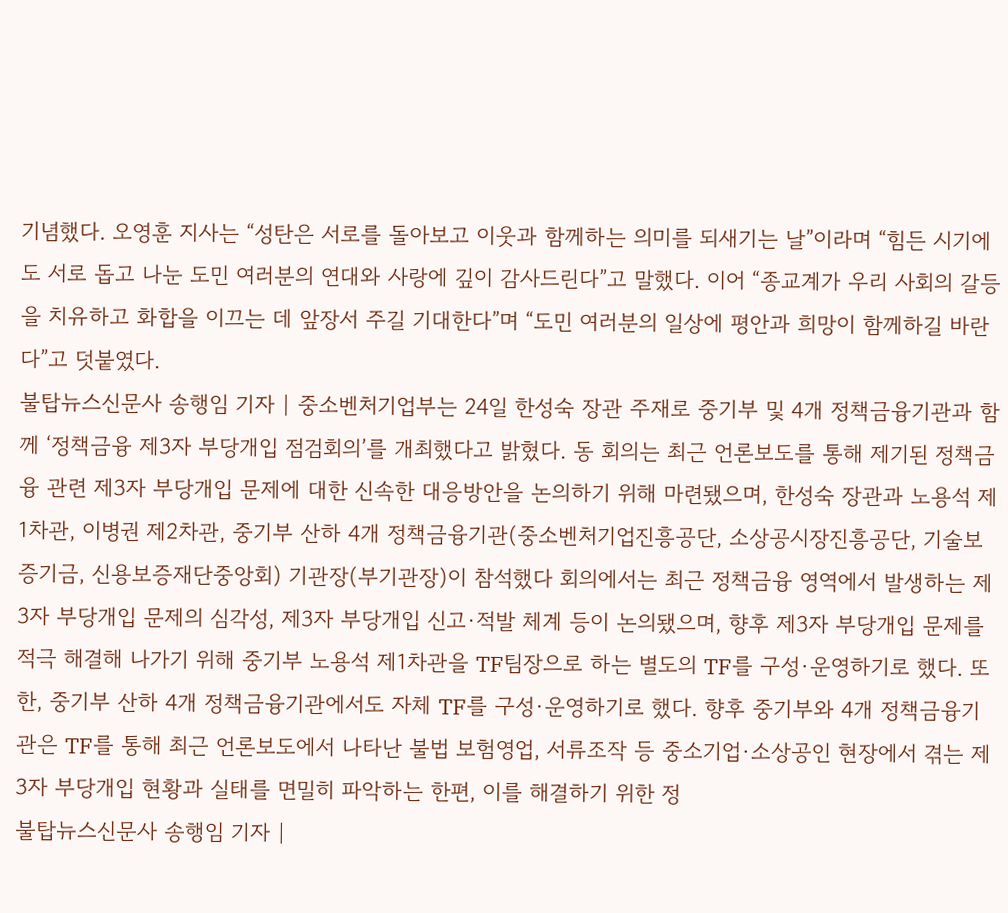기념했다. 오영훈 지사는 “성탄은 서로를 돌아보고 이웃과 함께하는 의미를 되새기는 날”이라며 “힘든 시기에도 서로 돕고 나눈 도민 여러분의 연대와 사랑에 깊이 감사드린다”고 말했다. 이어 “종교계가 우리 사회의 갈등을 치유하고 화합을 이끄는 데 앞장서 주길 기대한다”며 “도민 여러분의 일상에 평안과 희망이 함께하길 바란다”고 덧붙였다.
불탑뉴스신문사 송행임 기자 | 중소벤처기업부는 24일 한성숙 장관 주재로 중기부 및 4개 정책금융기관과 함께 ‘정책금융 제3자 부당개입 점검회의’를 개최했다고 밝혔다. 동 회의는 최근 언론보도를 통해 제기된 정책금융 관련 제3자 부당개입 문제에 대한 신속한 대응방안을 논의하기 위해 마련됐으며, 한성숙 장관과 노용석 제1차관, 이병권 제2차관, 중기부 산하 4개 정책금융기관(중소벤처기업진흥공단, 소상공시장진흥공단, 기술보증기금, 신용보증재단중앙회) 기관장(부기관장)이 참석했다 회의에서는 최근 정책금융 영역에서 발생하는 제3자 부당개입 문제의 심각성, 제3자 부당개입 신고·적발 체계 등이 논의됐으며, 향후 제3자 부당개입 문제를 적극 해결해 나가기 위해 중기부 노용석 제1차관을 TF팀장으로 하는 별도의 TF를 구성·운영하기로 했다. 또한, 중기부 산하 4개 정책금융기관에서도 자체 TF를 구성·운영하기로 했다. 향후 중기부와 4개 정책금융기관은 TF를 통해 최근 언론보도에서 나타난 불법 보험영업, 서류조작 등 중소기업·소상공인 현장에서 겪는 제3자 부당개입 현황과 실태를 면밀히 파악하는 한편, 이를 해결하기 위한 정
불탑뉴스신문사 송행임 기자 |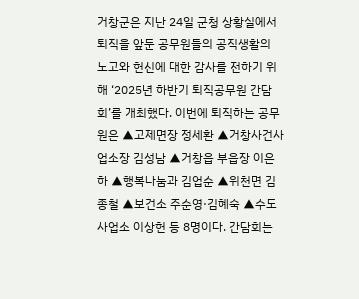거창군은 지난 24일 군청 상황실에서 퇴직을 앞둔 공무원들의 공직생활의 노고와 헌신에 대한 감사를 전하기 위해 ‘2025년 하반기 퇴직공무원 간담회’를 개최했다. 이번에 퇴직하는 공무원은 ▲고제면장 정세환 ▲거창사건사업소장 김성남 ▲거창읍 부읍장 이은하 ▲행복나눔과 김업순 ▲위천면 김종철 ▲보건소 주순영·김혜숙 ▲수도사업소 이상헌 등 8명이다. 간담회는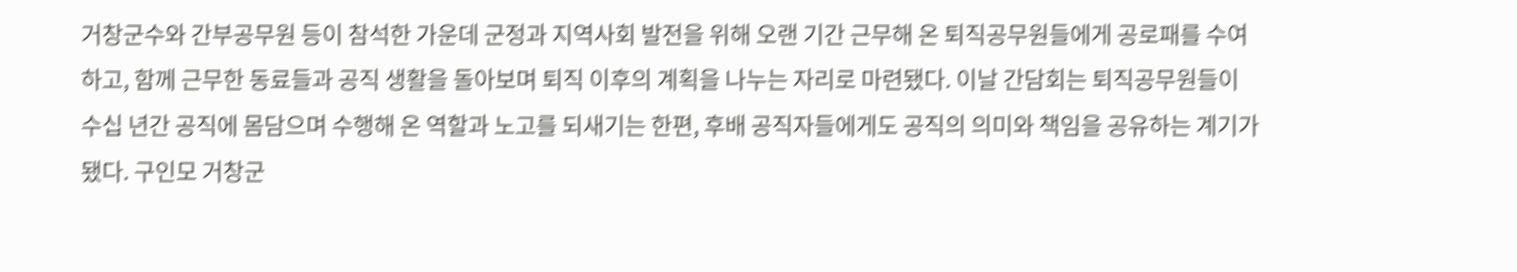거창군수와 간부공무원 등이 참석한 가운데 군정과 지역사회 발전을 위해 오랜 기간 근무해 온 퇴직공무원들에게 공로패를 수여하고, 함께 근무한 동료들과 공직 생활을 돌아보며 퇴직 이후의 계획을 나누는 자리로 마련됐다. 이날 간담회는 퇴직공무원들이 수십 년간 공직에 몸담으며 수행해 온 역할과 노고를 되새기는 한편, 후배 공직자들에게도 공직의 의미와 책임을 공유하는 계기가 됐다. 구인모 거창군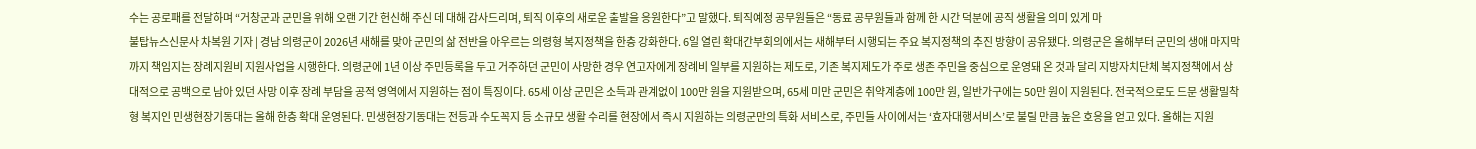수는 공로패를 전달하며 “거창군과 군민을 위해 오랜 기간 헌신해 주신 데 대해 감사드리며, 퇴직 이후의 새로운 출발을 응원한다”고 말했다. 퇴직예정 공무원들은 “동료 공무원들과 함께 한 시간 덕분에 공직 생활을 의미 있게 마
불탑뉴스신문사 차복원 기자 | 경남 의령군이 2026년 새해를 맞아 군민의 삶 전반을 아우르는 의령형 복지정책을 한층 강화한다. 6일 열린 확대간부회의에서는 새해부터 시행되는 주요 복지정책의 추진 방향이 공유됐다. 의령군은 올해부터 군민의 생애 마지막까지 책임지는 장례지원비 지원사업을 시행한다. 의령군에 1년 이상 주민등록을 두고 거주하던 군민이 사망한 경우 연고자에게 장례비 일부를 지원하는 제도로, 기존 복지제도가 주로 생존 주민을 중심으로 운영돼 온 것과 달리 지방자치단체 복지정책에서 상대적으로 공백으로 남아 있던 사망 이후 장례 부담을 공적 영역에서 지원하는 점이 특징이다. 65세 이상 군민은 소득과 관계없이 100만 원을 지원받으며, 65세 미만 군민은 취약계층에 100만 원, 일반가구에는 50만 원이 지원된다. 전국적으로도 드문 생활밀착형 복지인 민생현장기동대는 올해 한층 확대 운영된다. 민생현장기동대는 전등과 수도꼭지 등 소규모 생활 수리를 현장에서 즉시 지원하는 의령군만의 특화 서비스로, 주민들 사이에서는 ‘효자대행서비스’로 불릴 만큼 높은 호응을 얻고 있다. 올해는 지원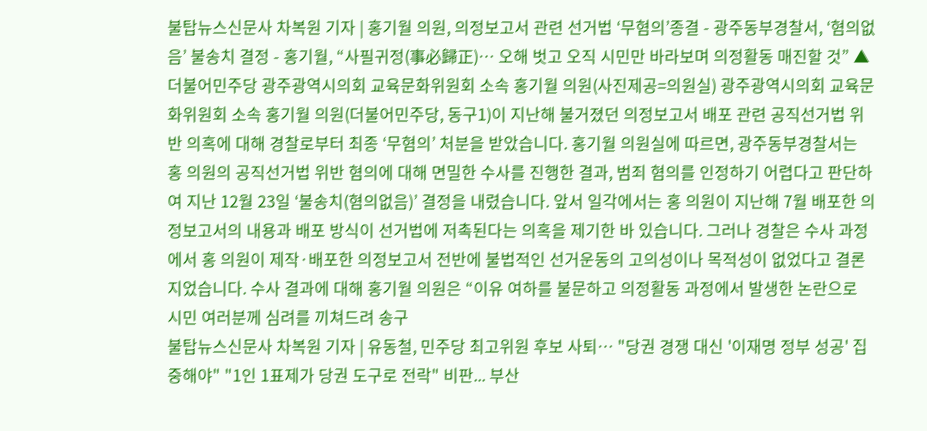불탑뉴스신문사 차복원 기자 | 홍기월 의원, 의정보고서 관련 선거법 ‘무혐의’종결 - 광주동부경찰서, ‘혐의없음’ 불송치 결정 - 홍기월, “사필귀정(事必歸正)… 오해 벗고 오직 시민만 바라보며 의정활동 매진할 것” ▲더불어민주당 광주광역시의회 교육문화위원회 소속 홍기월 의원(사진제공=의원실) 광주광역시의회 교육문화위원회 소속 홍기월 의원(더불어민주당, 동구1)이 지난해 불거졌던 의정보고서 배포 관련 공직선거법 위반 의혹에 대해 경찰로부터 최종 ‘무혐의’ 처분을 받았습니다. 홍기월 의원실에 따르면, 광주동부경찰서는 홍 의원의 공직선거법 위반 혐의에 대해 면밀한 수사를 진행한 결과, 범죄 혐의를 인정하기 어렵다고 판단하여 지난 12월 23일 ‘불송치(혐의없음)’ 결정을 내렸습니다. 앞서 일각에서는 홍 의원이 지난해 7월 배포한 의정보고서의 내용과 배포 방식이 선거법에 저촉된다는 의혹을 제기한 바 있습니다. 그러나 경찰은 수사 과정에서 홍 의원이 제작·배포한 의정보고서 전반에 불법적인 선거운동의 고의성이나 목적성이 없었다고 결론지었습니다. 수사 결과에 대해 홍기월 의원은 “이유 여하를 불문하고 의정활동 과정에서 발생한 논란으로 시민 여러분께 심려를 끼쳐드려 송구
불탑뉴스신문사 차복원 기자 | 유동철, 민주당 최고위원 후보 사퇴… "당권 경쟁 대신 '이재명 정부 성공' 집중해야" "1인 1표제가 당권 도구로 전락" 비판... 부산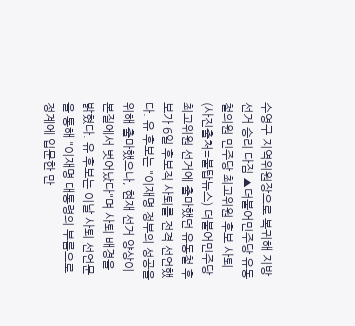수영구 지역위원장으로 복귀해 지방선거 승리 다짐 ▲더불어민주당 유동철의원 민주당 최고위원 후보 사퇴(사진출처=불탑뉴스) 더불어민주당 최고위원 선거에 출마했던 유동철 후보가 6일 후보직 사퇴를 전격 선언했다. 유 후보는 "이재명 정부의 성공을 위해 출마했으나, 현재 선거 양상이 본질에서 벗어났다"며 사퇴 배경을 밝혔다. 유 후보는 이날 사퇴 선언문을 통해 "이재명 대통령의 부름으로 정계에 입문한 만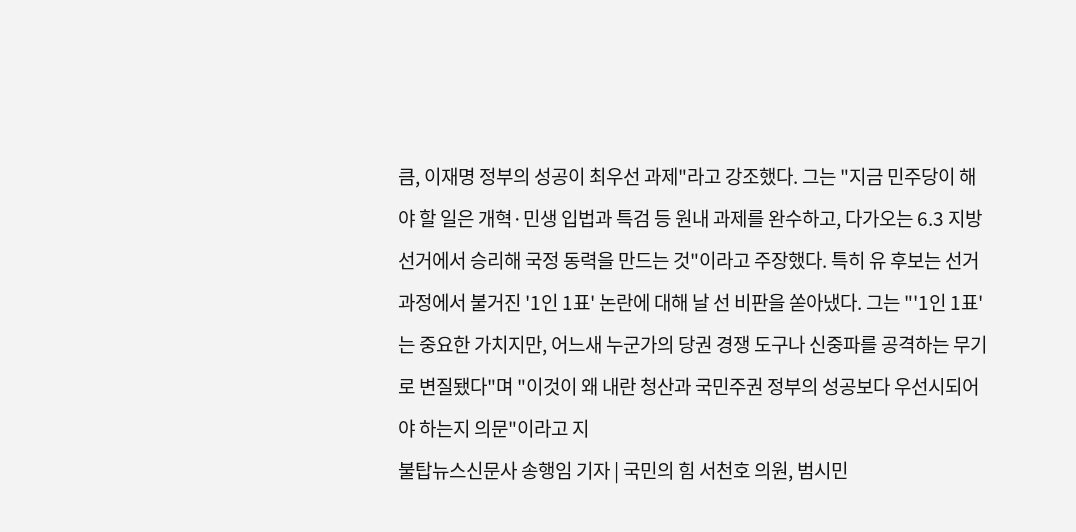큼, 이재명 정부의 성공이 최우선 과제"라고 강조했다. 그는 "지금 민주당이 해야 할 일은 개혁·민생 입법과 특검 등 원내 과제를 완수하고, 다가오는 6.3 지방선거에서 승리해 국정 동력을 만드는 것"이라고 주장했다. 특히 유 후보는 선거 과정에서 불거진 '1인 1표' 논란에 대해 날 선 비판을 쏟아냈다. 그는 "'1인 1표'는 중요한 가치지만, 어느새 누군가의 당권 경쟁 도구나 신중파를 공격하는 무기로 변질됐다"며 "이것이 왜 내란 청산과 국민주권 정부의 성공보다 우선시되어야 하는지 의문"이라고 지
불탑뉴스신문사 송행임 기자 | 국민의 힘 서천호 의원, 범시민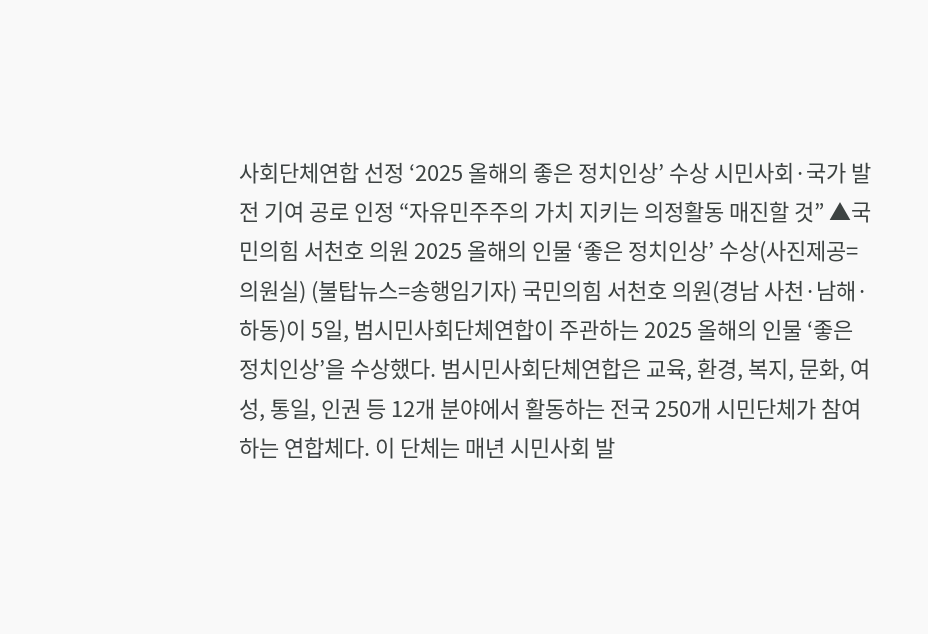사회단체연합 선정 ‘2025 올해의 좋은 정치인상’ 수상 시민사회·국가 발전 기여 공로 인정 “자유민주주의 가치 지키는 의정활동 매진할 것” ▲국민의힘 서천호 의원 2025 올해의 인물 ‘좋은 정치인상’ 수상(사진제공=의원실) (불탑뉴스=송행임기자) 국민의힘 서천호 의원(경남 사천·남해·하동)이 5일, 범시민사회단체연합이 주관하는 2025 올해의 인물 ‘좋은 정치인상’을 수상했다. 범시민사회단체연합은 교육, 환경, 복지, 문화, 여성, 통일, 인권 등 12개 분야에서 활동하는 전국 250개 시민단체가 참여하는 연합체다. 이 단체는 매년 시민사회 발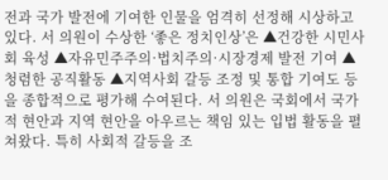전과 국가 발전에 기여한 인물을 엄격히 선정해 시상하고 있다. 서 의원이 수상한 ‘좋은 정치인상’은 ▲건강한 시민사회 육성 ▲자유민주주의·법치주의·시장경제 발전 기여 ▲청렴한 공직활동 ▲지역사회 갈등 조정 및 통합 기여도 등을 종합적으로 평가해 수여된다. 서 의원은 국회에서 국가적 현안과 지역 현안을 아우르는 책임 있는 입법 활동을 펼쳐왔다. 특히 사회적 갈등을 조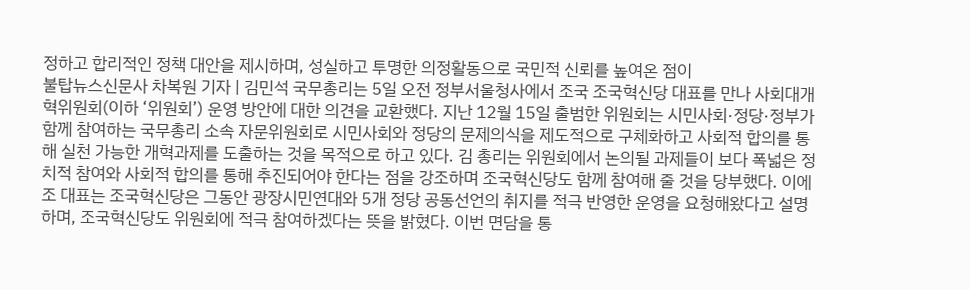정하고 합리적인 정책 대안을 제시하며, 성실하고 투명한 의정활동으로 국민적 신뢰를 높여온 점이
불탑뉴스신문사 차복원 기자 | 김민석 국무총리는 5일 오전 정부서울청사에서 조국 조국혁신당 대표를 만나 사회대개혁위원회(이하 ‘위원회’) 운영 방안에 대한 의견을 교환했다. 지난 12월 15일 출범한 위원회는 시민사회·정당·정부가 함께 참여하는 국무총리 소속 자문위원회로 시민사회와 정당의 문제의식을 제도적으로 구체화하고 사회적 합의를 통해 실천 가능한 개혁과제를 도출하는 것을 목적으로 하고 있다. 김 총리는 위원회에서 논의될 과제들이 보다 폭넓은 정치적 참여와 사회적 합의를 통해 추진되어야 한다는 점을 강조하며 조국혁신당도 함께 참여해 줄 것을 당부했다. 이에 조 대표는 조국혁신당은 그동안 광장시민연대와 5개 정당 공동선언의 취지를 적극 반영한 운영을 요청해왔다고 설명하며, 조국혁신당도 위원회에 적극 참여하겠다는 뜻을 밝혔다. 이번 면담을 통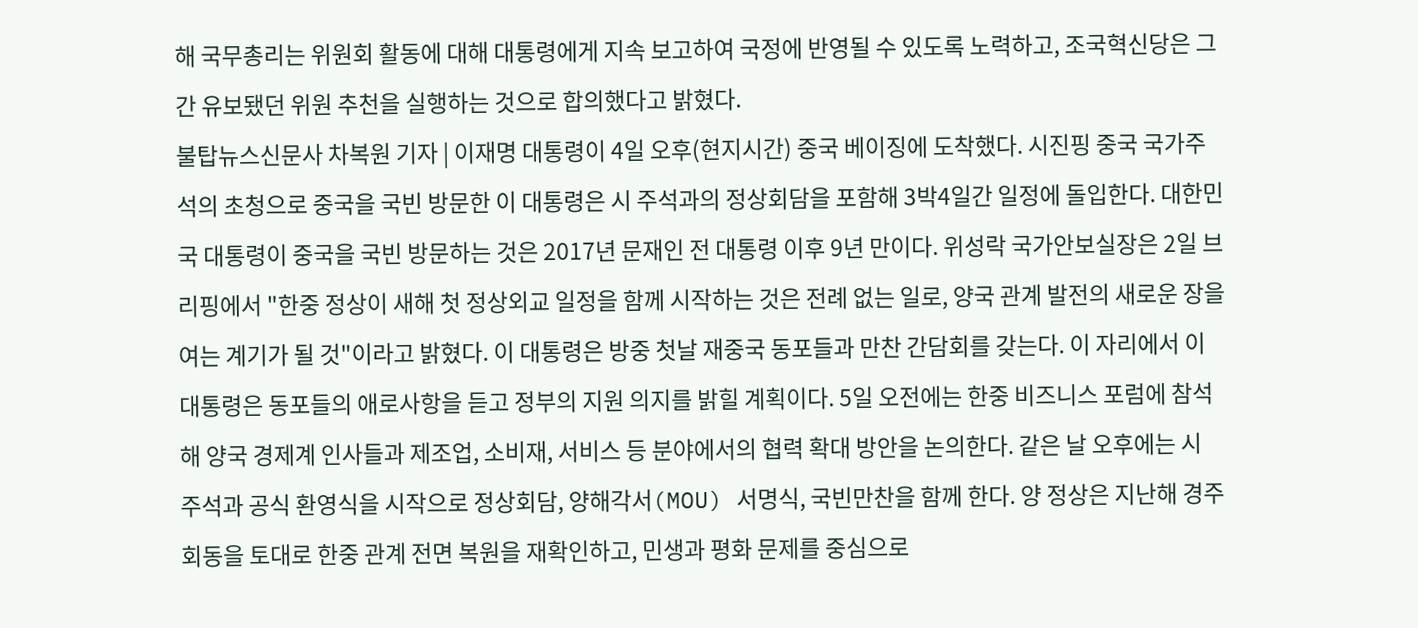해 국무총리는 위원회 활동에 대해 대통령에게 지속 보고하여 국정에 반영될 수 있도록 노력하고, 조국혁신당은 그간 유보됐던 위원 추천을 실행하는 것으로 합의했다고 밝혔다.
불탑뉴스신문사 차복원 기자 | 이재명 대통령이 4일 오후(현지시간) 중국 베이징에 도착했다. 시진핑 중국 국가주석의 초청으로 중국을 국빈 방문한 이 대통령은 시 주석과의 정상회담을 포함해 3박4일간 일정에 돌입한다. 대한민국 대통령이 중국을 국빈 방문하는 것은 2017년 문재인 전 대통령 이후 9년 만이다. 위성락 국가안보실장은 2일 브리핑에서 "한중 정상이 새해 첫 정상외교 일정을 함께 시작하는 것은 전례 없는 일로, 양국 관계 발전의 새로운 장을 여는 계기가 될 것"이라고 밝혔다. 이 대통령은 방중 첫날 재중국 동포들과 만찬 간담회를 갖는다. 이 자리에서 이 대통령은 동포들의 애로사항을 듣고 정부의 지원 의지를 밝힐 계획이다. 5일 오전에는 한중 비즈니스 포럼에 참석해 양국 경제계 인사들과 제조업, 소비재, 서비스 등 분야에서의 협력 확대 방안을 논의한다. 같은 날 오후에는 시 주석과 공식 환영식을 시작으로 정상회담, 양해각서(MOU) 서명식, 국빈만찬을 함께 한다. 양 정상은 지난해 경주 회동을 토대로 한중 관계 전면 복원을 재확인하고, 민생과 평화 문제를 중심으로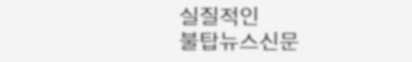실질적인
불탑뉴스신문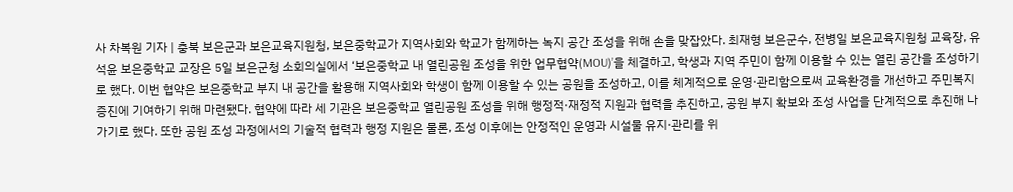사 차복원 기자 | 충북 보은군과 보은교육지원청, 보은중학교가 지역사회와 학교가 함께하는 녹지 공간 조성을 위해 손을 맞잡았다. 최재형 보은군수, 전병일 보은교육지원청 교육장, 유석윤 보은중학교 교장은 5일 보은군청 소회의실에서 ‘보은중학교 내 열린공원 조성을 위한 업무협약(MOU)’을 체결하고, 학생과 지역 주민이 함께 이용할 수 있는 열린 공간을 조성하기로 했다. 이번 협약은 보은중학교 부지 내 공간을 활용해 지역사회와 학생이 함께 이용할 수 있는 공원을 조성하고, 이를 체계적으로 운영·관리함으로써 교육환경을 개선하고 주민복지 증진에 기여하기 위해 마련됐다. 협약에 따라 세 기관은 보은중학교 열린공원 조성을 위해 행정적·재정적 지원과 협력을 추진하고, 공원 부지 확보와 조성 사업을 단계적으로 추진해 나가기로 했다. 또한 공원 조성 과정에서의 기술적 협력과 행정 지원은 물론, 조성 이후에는 안정적인 운영과 시설물 유지·관리를 위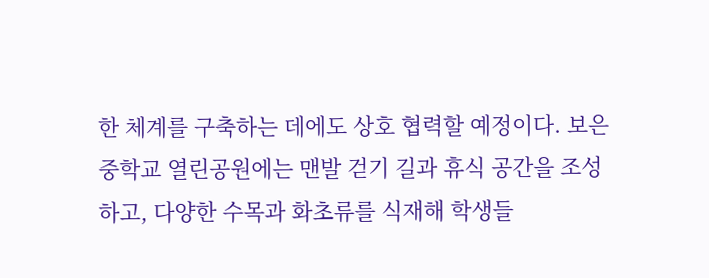한 체계를 구축하는 데에도 상호 협력할 예정이다. 보은중학교 열린공원에는 맨발 걷기 길과 휴식 공간을 조성하고, 다양한 수목과 화초류를 식재해 학생들